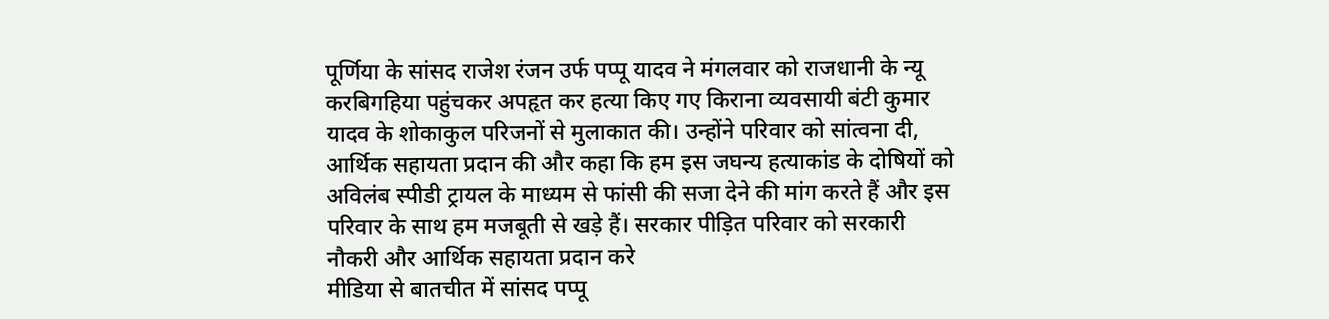पूर्णिया के सांसद राजेश रंजन उर्फ पप्पू यादव ने मंगलवार को राजधानी के न्यू करबिगहिया पहुंचकर अपहृत कर हत्या किए गए किराना व्यवसायी बंटी कुमार यादव के शोकाकुल परिजनों से मुलाकात की। उन्होंने परिवार को सांत्वना दी, आर्थिक सहायता प्रदान की और कहा कि हम इस जघन्य हत्याकांड के दोषियों को अविलंब स्पीडी ट्रायल के माध्यम से फांसी की सजा देने की मांग करते हैं और इस परिवार के साथ हम मजबूती से खड़े हैं। सरकार पीड़ित परिवार को सरकारी नौकरी और आर्थिक सहायता प्रदान करे
मीडिया से बातचीत में सांसद पप्पू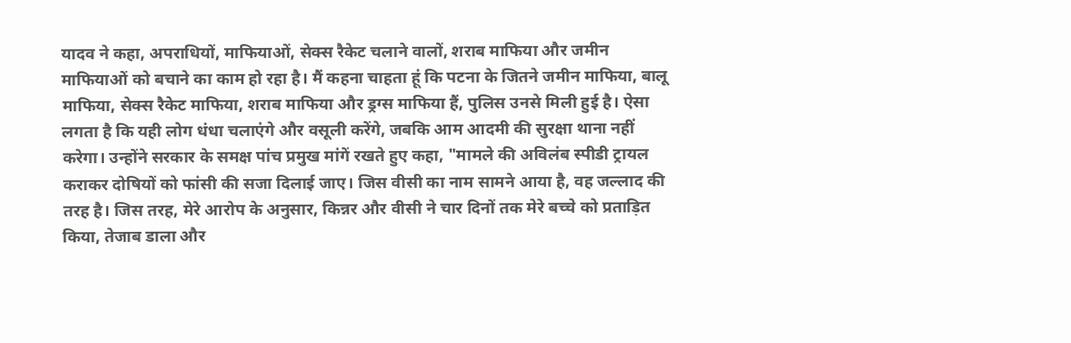यादव ने कहा, अपराधियों, माफियाओं, सेक्स रैकेट चलाने वालों, शराब माफिया और जमीन माफियाओं को बचाने का काम हो रहा है। मैं कहना चाहता हूं कि पटना के जितने जमीन माफिया, बालू माफिया, सेक्स रैकेट माफिया, शराब माफिया और ड्रग्स माफिया हैं, पुलिस उनसे मिली हुई है। ऐसा लगता है कि यही लोग धंधा चलाएंगे और वसूली करेंगे, जबकि आम आदमी की सुरक्षा थाना नहीं करेगा। उन्होंने सरकार के समक्ष पांच प्रमुख मांगें रखते हुए कहा, "मामले की अविलंब स्पीडी ट्रायल कराकर दोषियों को फांसी की सजा दिलाई जाए। जिस वीसी का नाम सामने आया है, वह जल्लाद की तरह है। जिस तरह, मेरे आरोप के अनुसार, किन्नर और वीसी ने चार दिनों तक मेरे बच्चे को प्रताड़ित किया, तेजाब डाला और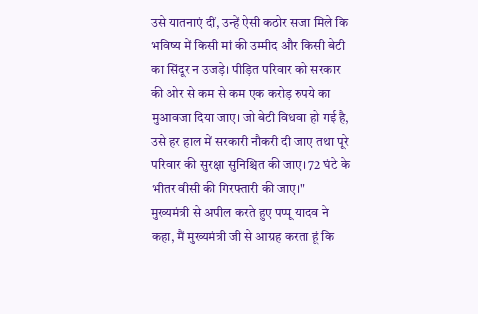उसे यातनाएं दीं, उन्हें ऐसी कठोर सजा मिले कि भविष्य में किसी मां की उम्मीद और किसी बेटी का सिंदूर न उजड़े। पीड़ित परिवार को सरकार की ओर से कम से कम एक करोड़ रुपये का मुआवजा दिया जाए। जो बेटी विधवा हो गई है, उसे हर हाल में सरकारी नौकरी दी जाए तथा पूरे परिवार की सुरक्षा सुनिश्चित की जाए। 72 घंटे के भीतर वीसी की गिरफ्तारी की जाए।"
मुख्यमंत्री से अपील करते हुए पप्पू यादव ने कहा, मैं मुख्यमंत्री जी से आग्रह करता हूं कि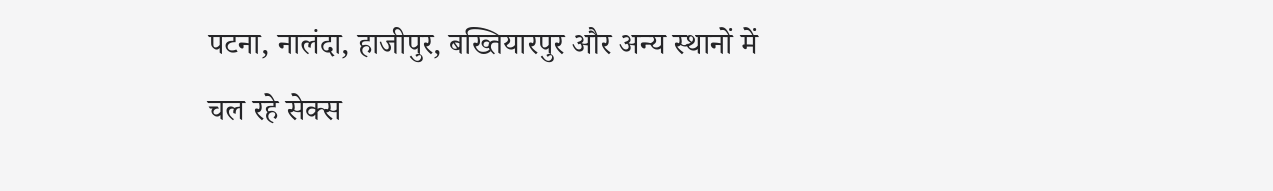पटना, नालंदा, हाजीपुर, बख्तियारपुर और अन्य स्थानों में चल रहे सेक्स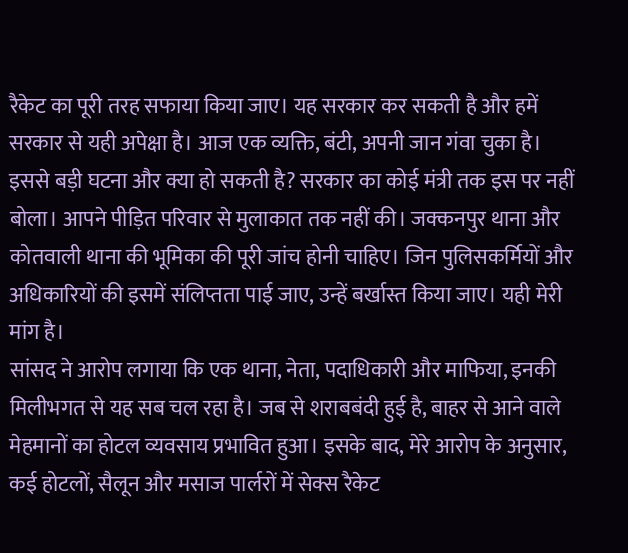रैकेट का पूरी तरह सफाया किया जाए। यह सरकार कर सकती है और हमें सरकार से यही अपेक्षा है। आज एक व्यक्ति, बंटी, अपनी जान गंवा चुका है। इससे बड़ी घटना और क्या हो सकती है? सरकार का कोई मंत्री तक इस पर नहीं बोला। आपने पीड़ित परिवार से मुलाकात तक नहीं की। जक्कनपुर थाना और कोतवाली थाना की भूमिका की पूरी जांच होनी चाहिए। जिन पुलिसकर्मियों और अधिकारियों की इसमें संलिप्तता पाई जाए, उन्हें बर्खास्त किया जाए। यही मेरी मांग है।
सांसद ने आरोप लगाया कि एक थाना, नेता, पदाधिकारी और माफिया, इनकी मिलीभगत से यह सब चल रहा है। जब से शराबबंदी हुई है, बाहर से आने वाले मेहमानों का होटल व्यवसाय प्रभावित हुआ। इसके बाद, मेरे आरोप के अनुसार, कई होटलों, सैलून और मसाज पार्लरों में सेक्स रैकेट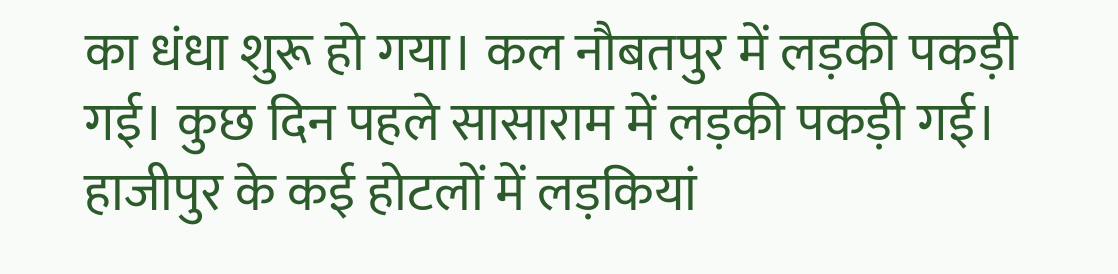का धंधा शुरू हो गया। कल नौबतपुर में लड़की पकड़ी गई। कुछ दिन पहले सासाराम में लड़की पकड़ी गई। हाजीपुर के कई होटलों में लड़कियां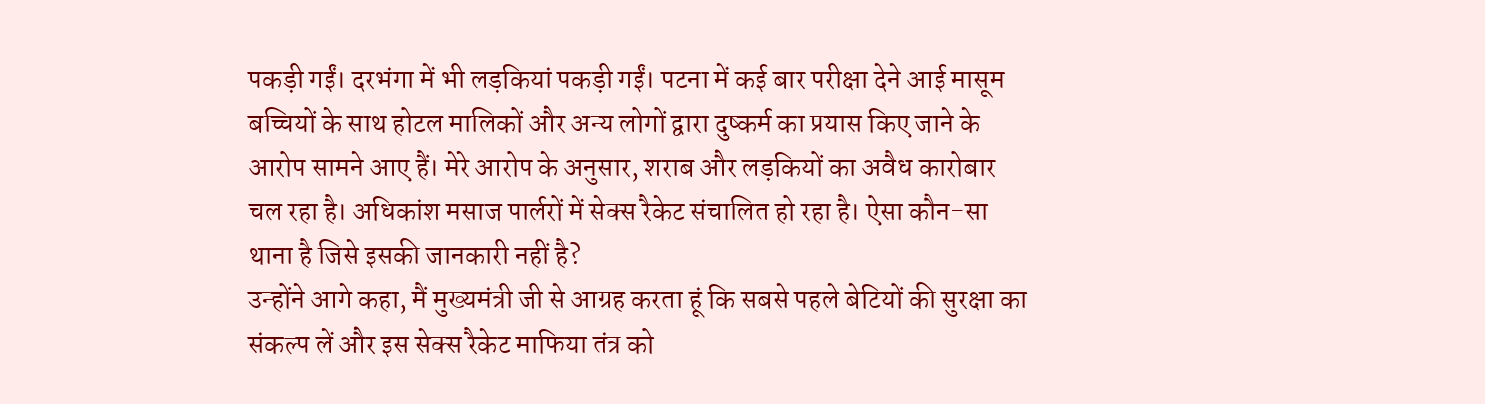पकड़ी गईं। दरभंगा में भी लड़कियां पकड़ी गईं। पटना में कई बार परीक्षा देने आई मासूम बच्चियों के साथ होटल मालिकों और अन्य लोगों द्वारा दुष्कर्म का प्रयास किए जाने के आरोप सामने आए हैं। मेरे आरोप के अनुसार, शराब और लड़कियों का अवैध कारोबार चल रहा है। अधिकांश मसाज पार्लरों में सेक्स रैकेट संचालित हो रहा है। ऐसा कौन-सा थाना है जिसे इसकी जानकारी नहीं है?
उन्होंने आगे कहा, मैं मुख्यमंत्री जी से आग्रह करता हूं कि सबसे पहले बेटियों की सुरक्षा का संकल्प लें और इस सेक्स रैकेट माफिया तंत्र को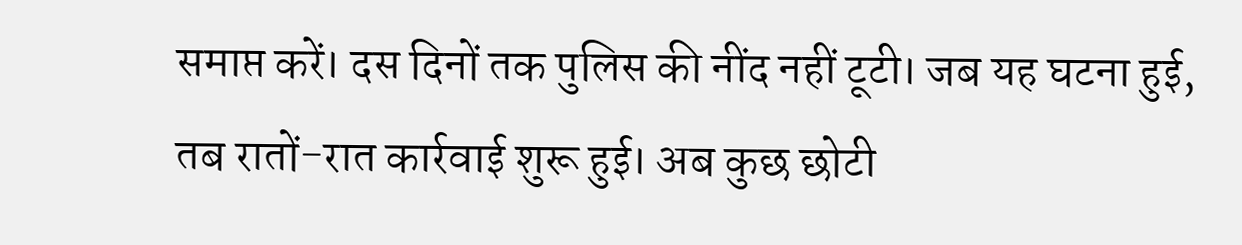समाप्त करें। दस दिनों तक पुलिस की नींद नहीं टूटी। जब यह घटना हुई, तब रातों-रात कार्रवाई शुरू हुई। अब कुछ छोटी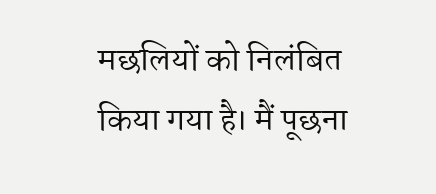मछलियों को निलंबित किया गया है। मैं पूछना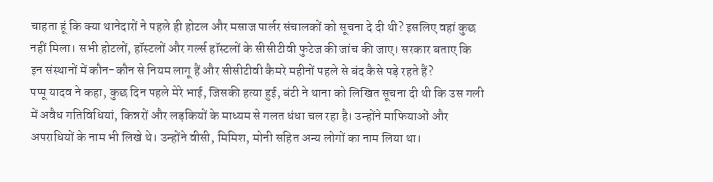चाहता हूं कि क्या थानेदारों ने पहले ही होटल और मसाज पार्लर संचालकों को सूचना दे दी थी? इसलिए वहां कुछ नहीं मिला। सभी होटलों, हॉस्टलों और गर्ल्स हॉस्टलों के सीसीटीवी फुटेज की जांच की जाए। सरकार बताए कि इन संस्थानों में कौन-कौन से नियम लागू हैं और सीसीटीवी कैमरे महीनों पहले से बंद कैसे पड़े रहते हैं?
पप्पू यादव ने कहा, कुछ दिन पहले मेरे भाई, जिसकी हत्या हुई, बंटी ने थाना को लिखित सूचना दी थी कि उस गली में अवैध गतिविधियां, किन्नरों और लड़कियों के माध्यम से गलत धंधा चल रहा है। उन्होंने माफियाओं और अपराधियों के नाम भी लिखे थे। उन्होंने वीसी, मिमिश, मोनी सहित अन्य लोगों का नाम लिया था।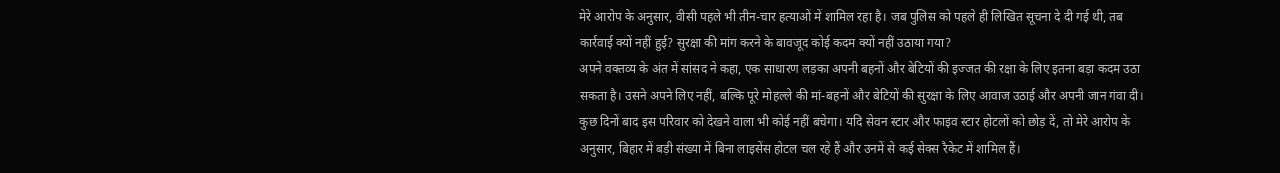मेरे आरोप के अनुसार, वीसी पहले भी तीन-चार हत्याओं में शामिल रहा है। जब पुलिस को पहले ही लिखित सूचना दे दी गई थी, तब कार्रवाई क्यों नहीं हुई? सुरक्षा की मांग करने के बावजूद कोई कदम क्यों नहीं उठाया गया?
अपने वक्तव्य के अंत में सांसद ने कहा, एक साधारण लड़का अपनी बहनों और बेटियों की इज्जत की रक्षा के लिए इतना बड़ा कदम उठा सकता है। उसने अपने लिए नहीं, बल्कि पूरे मोहल्ले की मां-बहनों और बेटियों की सुरक्षा के लिए आवाज उठाई और अपनी जान गंवा दी। कुछ दिनों बाद इस परिवार को देखने वाला भी कोई नहीं बचेगा। यदि सेवन स्टार और फाइव स्टार होटलों को छोड़ दें, तो मेरे आरोप के अनुसार, बिहार में बड़ी संख्या में बिना लाइसेंस होटल चल रहे हैं और उनमें से कई सेक्स रैकेट में शामिल हैं।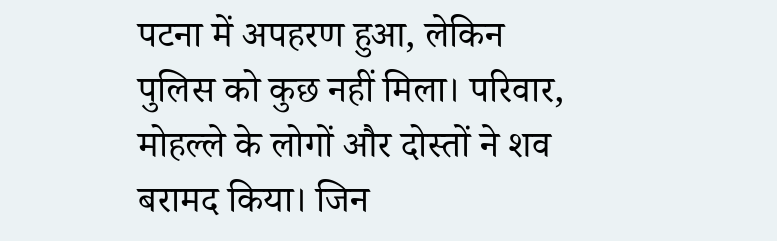पटना में अपहरण हुआ, लेकिन पुलिस को कुछ नहीं मिला। परिवार, मोहल्ले के लोगों और दोस्तों ने शव बरामद किया। जिन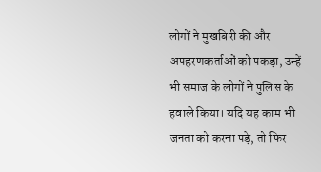लोगों ने मुखबिरी की और अपहरणकर्ताओं को पकड़ा, उन्हें भी समाज के लोगों ने पुलिस के हवाले किया। यदि यह काम भी जनता को करना पड़े, तो फिर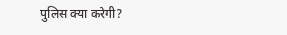पुलिस क्या करेगी?